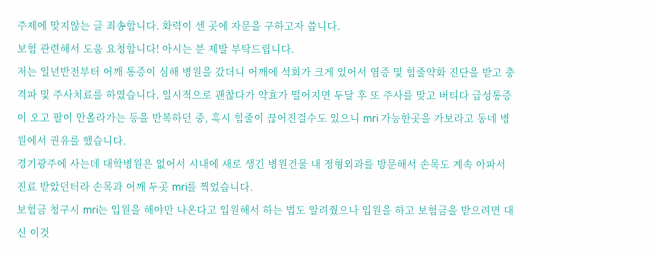주제에 맞지않는 글 죄송합니다. 화력이 센 곳에 자문을 구하고자 씁니다.
보험 관련해서 도움 요청합니다! 아시는 분 제발 부탁드립니다.
저는 일년반전부터 어깨 통증이 심해 병원을 갔더니 어깨에 석회가 크게 있어서 염증 및 힘줄약화 진단을 받고 충격파 및 주사치료를 하였습니다. 일시적으로 괜찮다가 약효가 떨어지면 두달 후 또 주사를 맞고 버티다 급성통증이 오고 팔이 안올라가는 등을 반복하던 중, 혹시 힘줄이 끊어진걸수도 있으니 mri 가능한곳을 가보라고 동네 병원에서 권유를 했습니다.
경기광주에 사는데 대학병원은 없어서 시내에 새로 생긴 병원건물 내 정형외과를 방문해서 손목도 계속 아파서 진료 받았던터라 손목과 어깨 두곳 mri를 찍었습니다.
보험금 청구시 mri는 입원을 해야만 나온다고 입원해서 하는 법도 알려줬으나 입원을 하고 보험금을 받으려면 대신 이것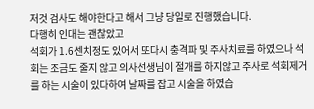저것 검사도 해야한다고 해서 그냥 당일로 진행했습니다.
다행히 인대는 괜찮았고
석회가 1.6센치정도 있어서 또다시 충격파 및 주사치료를 하였으나 석회는 조금도 줄지 않고 의사선생님이 절개를 하지않고 주사로 석회제거를 하는 시술이 있다하여 날짜를 잡고 시술을 하였습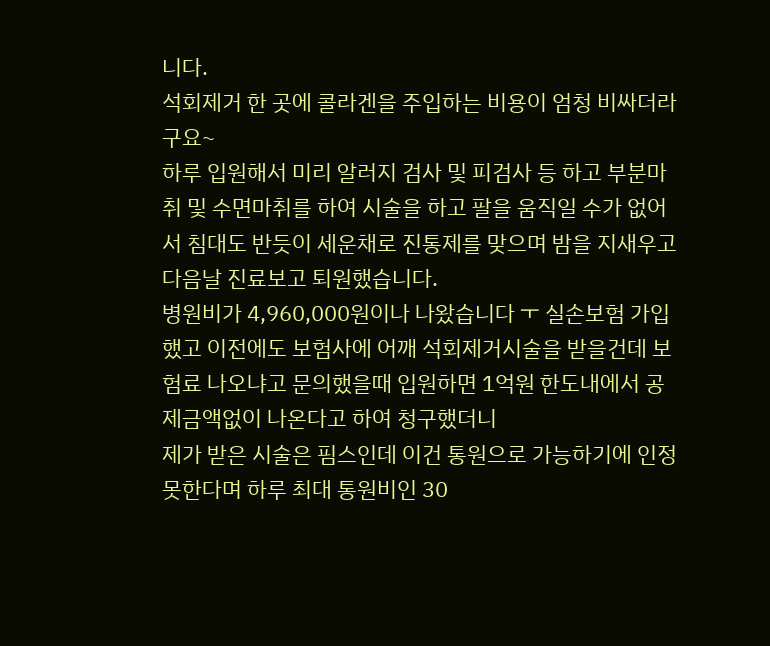니다.
석회제거 한 곳에 콜라겐을 주입하는 비용이 엄청 비싸더라구요~
하루 입원해서 미리 알러지 검사 및 피검사 등 하고 부분마취 및 수면마취를 하여 시술을 하고 팔을 움직일 수가 없어서 침대도 반듯이 세운채로 진통제를 맞으며 밤을 지새우고 다음날 진료보고 퇴원했습니다.
병원비가 4,960,000원이나 나왔습니다 ㅜ 실손보험 가입했고 이전에도 보험사에 어깨 석회제거시술을 받을건데 보험료 나오냐고 문의했을때 입원하면 1억원 한도내에서 공제금액없이 나온다고 하여 청구했더니
제가 받은 시술은 핌스인데 이건 통원으로 가능하기에 인정 못한다며 하루 최대 통원비인 30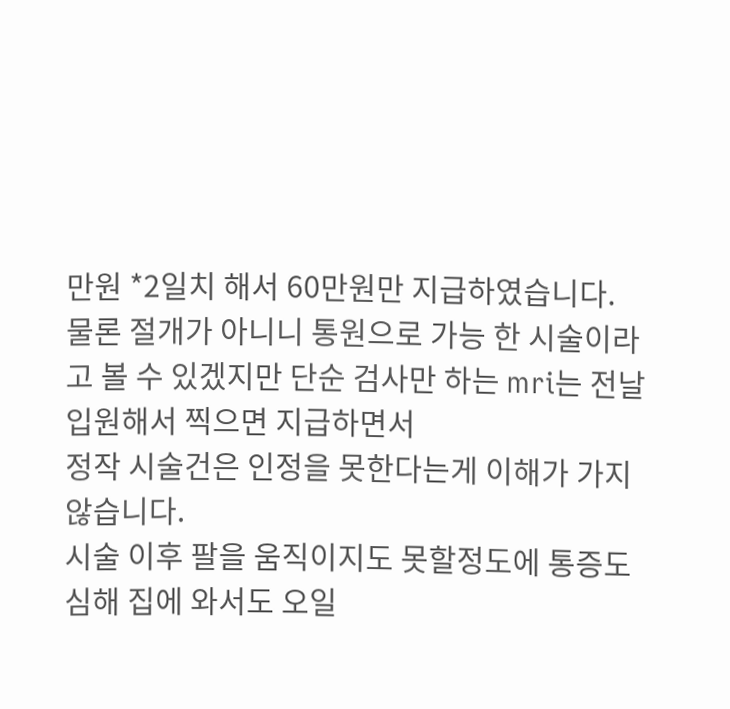만원 *2일치 해서 60만원만 지급하였습니다.
물론 절개가 아니니 통원으로 가능 한 시술이라고 볼 수 있겠지만 단순 검사만 하는 mri는 전날 입원해서 찍으면 지급하면서
정작 시술건은 인정을 못한다는게 이해가 가지 않습니다.
시술 이후 팔을 움직이지도 못할정도에 통증도 심해 집에 와서도 오일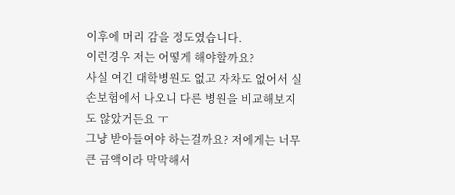이후에 머리 감을 정도였습니다.
이런경우 저는 어떻게 해야할까요?
사실 여긴 대학병원도 없고 자차도 없어서 실손보험에서 나오니 다른 병원을 비교해보지도 않았거든요 ㅜ
그냥 받아들여야 하는걸까요? 저에게는 너무 큰 금액이라 막막해서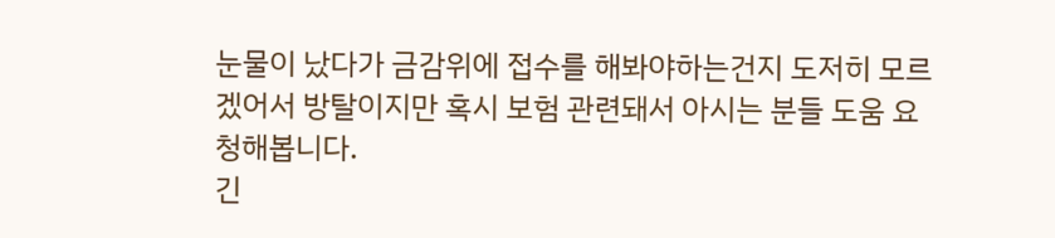눈물이 났다가 금감위에 접수를 해봐야하는건지 도저히 모르겠어서 방탈이지만 혹시 보험 관련돼서 아시는 분들 도움 요청해봅니다.
긴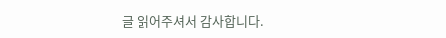글 읽어주셔서 감사합니다.